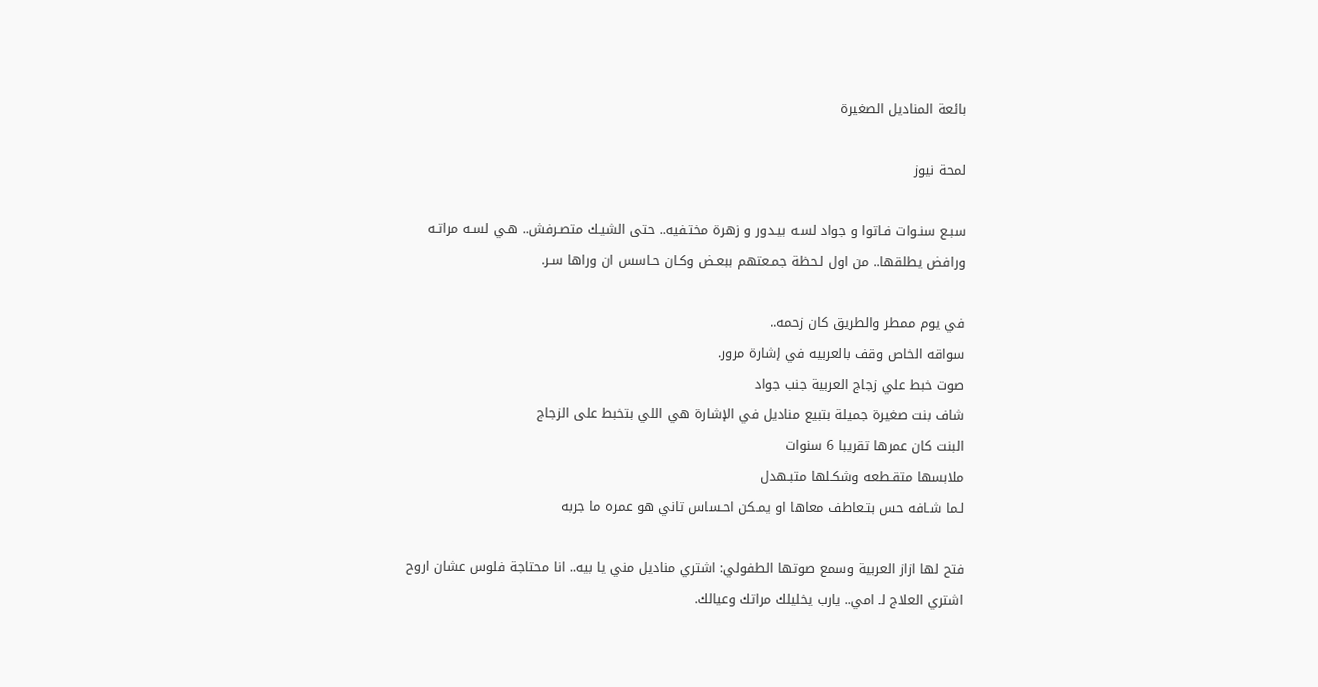بائعة المناديل الصغيرة

لمحة نيوز

سبـع سنـوات فـاتوا و جواد لسـه بيـدور و زهرة مختـفيه.. حتى الشيـك متصـرفش.. هـي لسـه مراتـه ورافض يطلقها.. من اول لـحظة جمـعتهم ببعـض وكـان حـاسس ان وراها سـر.

في يوم ممطر والطريق كان زحمه..
سواقه الخاص وقف بالعربيه في إشارة مرور.
صوت خبط علي زجاج العربية جنب جواد
شاف بنت صغيرة جميلة بتبيع مناديل في الإشارة هي اللي بتخبط على الزجاج
البنت كان عمرها تقريبا 6 سنوات
ملابسها متقـطعه وشكـلها متبـهدل
لـما شـافه حس بتـعاطف معاها او يمـكن احـساس تاني هو عمره ما جربه

فتح لها ازاز العربية وسمع صوتها الطفولي: اشتري مناديل مني يا بيه.. انا محتاجة فلوس عشان اروح اشتري العلاج لـ امي.. يارب يخليلك مراتك وعيالك.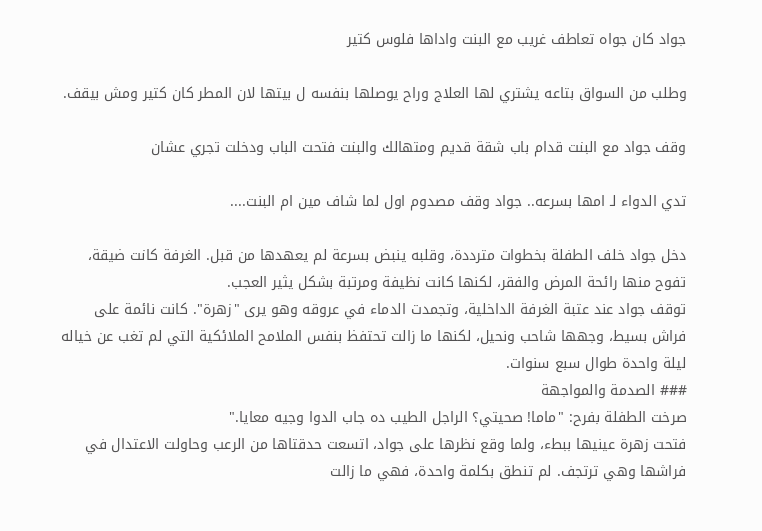جواد كان جواه تعاطف غريب مع البنت واداها فلوس كتير

وطلب من السواق بتاعه يشتري لها العلاج وراح يوصلها بنفسه ل بيتها لان المطر كان كتير ومش بيقف.

وقف جواد مع البنت قدام باب شقة قديم ومتهالك والبنت فتحت الباب ودخلت تجري عشان

تدي الدواء لـ امها بسرعه.. جواد وقف مصدوم اول لما شاف مين ام البنت....

دخل جواد خلف الطفلة بخطوات مترددة، وقلبه ينبض بسرعة لم يعهدها من قبل. الغرفة كانت ضيقة، تفوح منها رائحة المرض والفقر، لكنها كانت نظيفة ومرتبة بشكل يثير العجب.
توقف جواد عند عتبة الغرفة الداخلية، وتجمدت الدماء في عروقه وهو يرى "زهرة". كانت نائمة على فراش بسيط، وجهها شاحب ونحيل، لكنها ما زالت تحتفظ بنفس الملامح الملائكية التي لم تغب عن خياله ليلة واحدة طوال سبع سنوات.
### الصدمة والمواجهة
صرخت الطفلة بفرح: "ماما! صحيتي؟ الراجل الطيب ده جاب الدوا وجيه معايا."
فتحت زهرة عينيها ببطء، ولما وقع نظرها على جواد، اتسعت حدقتاها من الرعب وحاولت الاعتدال في فراشها وهي ترتجف. لم تنطق بكلمة واحدة، فهي ما زالت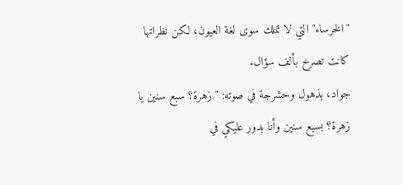"الخرساء" التي لا تملك سوى لغة العيون، لكن نظراتها كانت تصرخ بألف سؤال.
جواد، بذهول وحشرجة في صوته: "زهرة؟ سبع سنين يا زهرة؟ بسبع سنين وأنا بدور عليكي في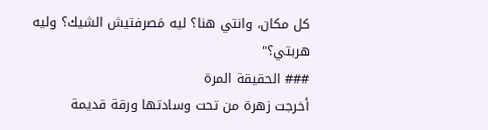كل مكان، وانتي هنا؟ ليه مَصرفتيش الشيك؟ وليه هربتي؟"
### الحقيقة المرة
أخرجت زهرة من تحت وسادتها ورقة قديمة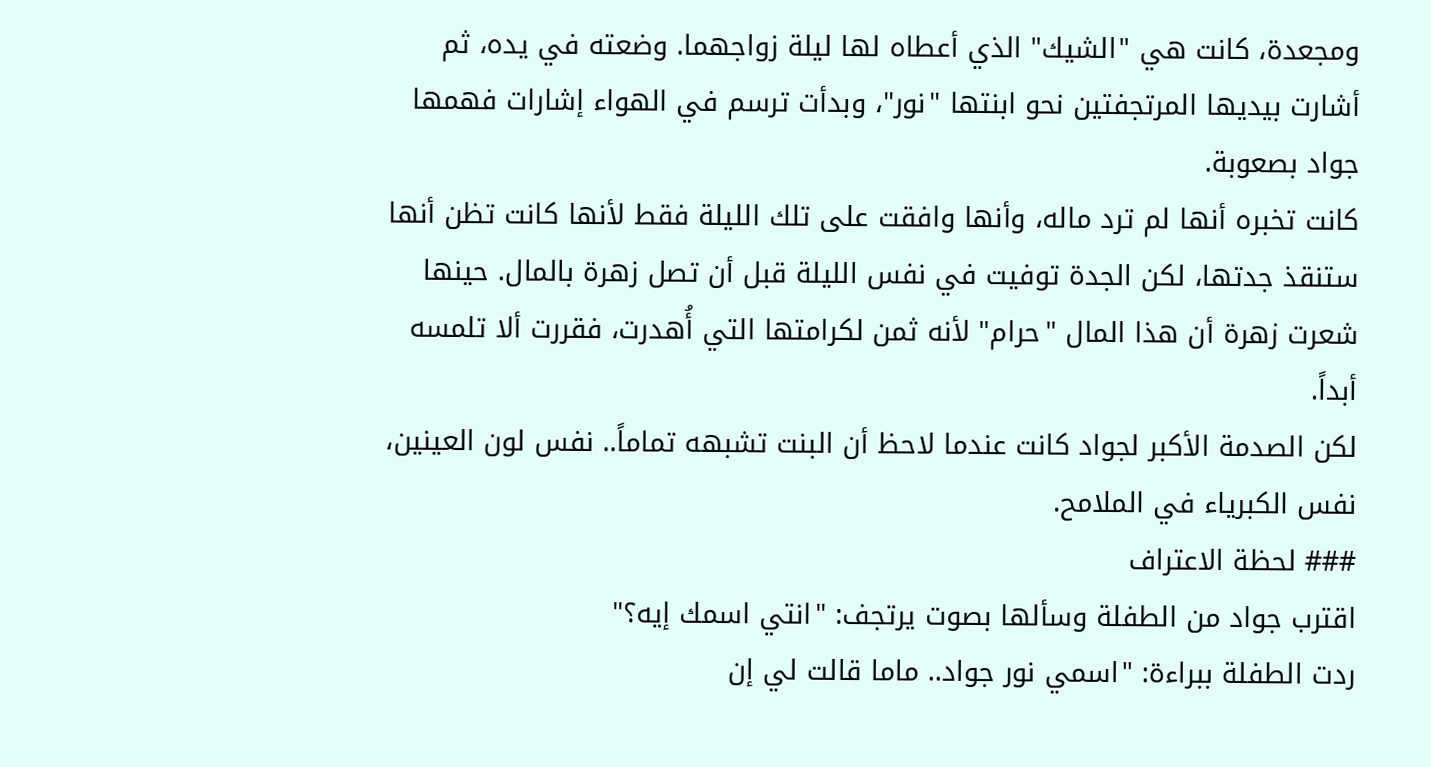ومجعدة، كانت هي "الشيك" الذي أعطاه لها ليلة زواجهما. وضعته في يده، ثم أشارت بيديها المرتجفتين نحو ابنتها "نور"، وبدأت ترسم في الهواء إشارات فهمها جواد بصعوبة.
كانت تخبره أنها لم ترد ماله، وأنها وافقت على تلك الليلة فقط لأنها كانت تظن أنها ستنقذ جدتها، لكن الجدة توفيت في نفس الليلة قبل أن تصل زهرة بالمال. حينها شعرت زهرة أن هذا المال "حرام" لأنه ثمن لكرامتها التي أُهدرت، فقررت ألا تلمسه أبداً.
لكن الصدمة الأكبر لجواد كانت عندما لاحظ أن البنت تشبهه تماماً.. نفس لون العينين، نفس الكبرياء في الملامح.
### لحظة الاعتراف
اقترب جواد من الطفلة وسألها بصوت يرتجف: "انتي اسمك إيه؟"
ردت الطفلة ببراءة: "اسمي نور جواد.. ماما قالت لي إن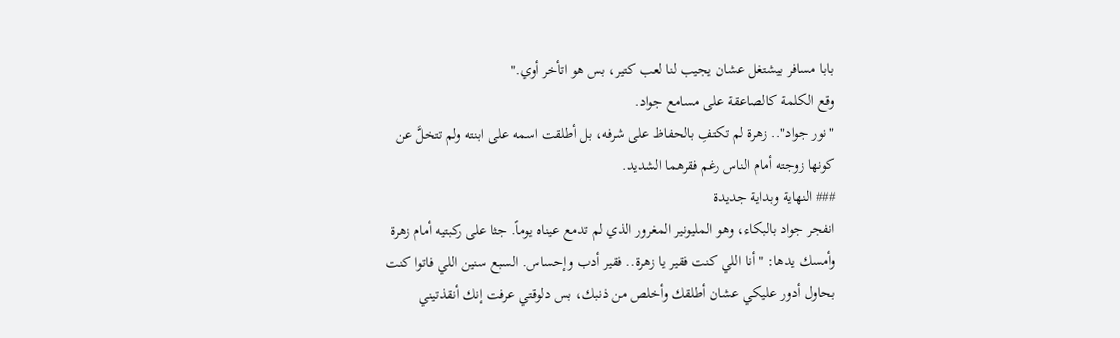بابا مسافر بيشتغل عشان يجيب لنا لعب كتير، بس هو اتأخر أوي."
وقع الكلمة كالصاعقة على مسامع جواد.
"نور جواد".. زهرة لم تكتفِ بالحفاظ على شرفه، بل أطلقت اسمه على ابنته ولم تتخلَّ عن كونها زوجته أمام الناس رغم فقرهما الشديد.
### النهاية وبداية جديدة
انفجر جواد بالبكاء، وهو المليونير المغرور الذي لم تدمع عيناه يوماً. جثا على ركبتيه أمام زهرة وأمسك يدها: "أنا اللي كنت فقير يا زهرة.. فقير أدب وإحساس. السبع سنين اللي فاتوا كنت بحاول أدور عليكي عشان أطلقك وأخلص من ذنبك، بس دلوقتي عرفت إنك أنقذتيني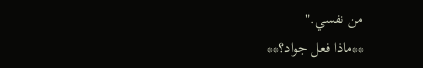من نفسي."
**ماذا فعل جواد؟**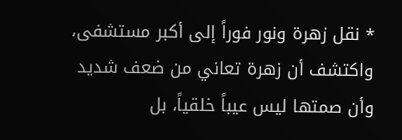* نقل زهرة ونور فوراً إلى أكبر مستشفى، واكتشف أن زهرة تعاني من ضعف شديد وأن صمتها ليس عيباً خلقياً، بل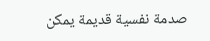صدمة نفسية قديمة يمكن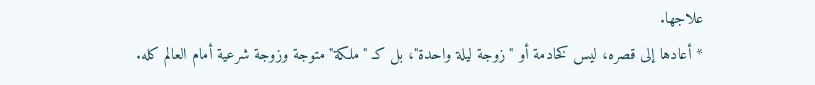علاجها.
* أعادها إلى قصره، ليس كخادمة أو "زوجة ليلة واحدة"، بل كـ "ملكة" متوجة وزوجة شرعية أمام العالم كله.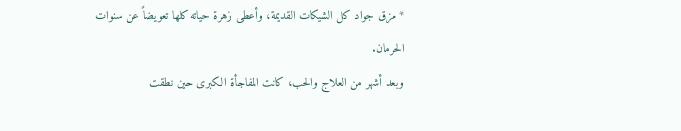* مزق جواد كل الشيكات القديمة، وأعطى زهرة حياته كلها تعويضاً عن سنوات الحرمان.
وبعد أشهر من العلاج والحب، كانت المفاجأة الكبرى حين نطقت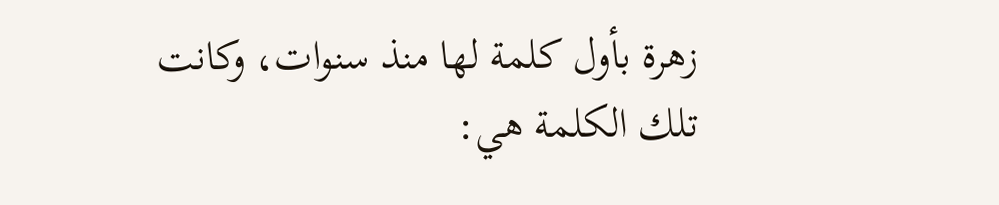زهرة بأول كلمة لها منذ سنوات، وكانت
تلك الكلمة هي: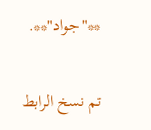**"جواد"**.


تم نسخ الرابط